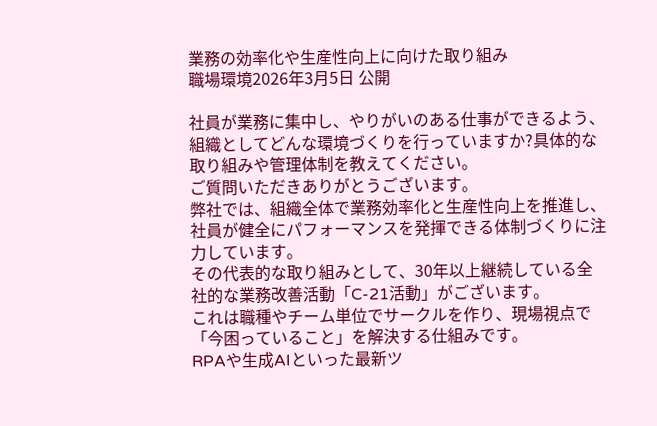業務の効率化や生産性向上に向けた取り組み
職場環境2026年3月5日 公開

社員が業務に集中し、やりがいのある仕事ができるよう、組織としてどんな環境づくりを行っていますか?具体的な取り組みや管理体制を教えてください。
ご質問いただきありがとうございます。
弊社では、組織全体で業務効率化と生産性向上を推進し、社員が健全にパフォーマンスを発揮できる体制づくりに注力しています。
その代表的な取り組みとして、30年以上継続している全社的な業務改善活動「C-21活動」がございます。
これは職種やチーム単位でサークルを作り、現場視点で「今困っていること」を解決する仕組みです。
RPAや生成AIといった最新ツ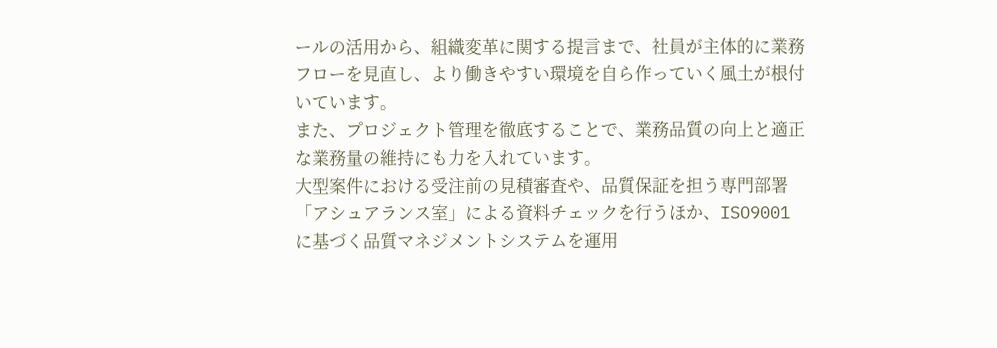ールの活用から、組織変革に関する提言まで、社員が主体的に業務フローを見直し、より働きやすい環境を自ら作っていく風土が根付いています。
また、プロジェクト管理を徹底することで、業務品質の向上と適正な業務量の維持にも力を入れています。
大型案件における受注前の見積審査や、品質保証を担う専門部署「アシュアランス室」による資料チェックを行うほか、ISO9001に基づく品質マネジメントシステムを運用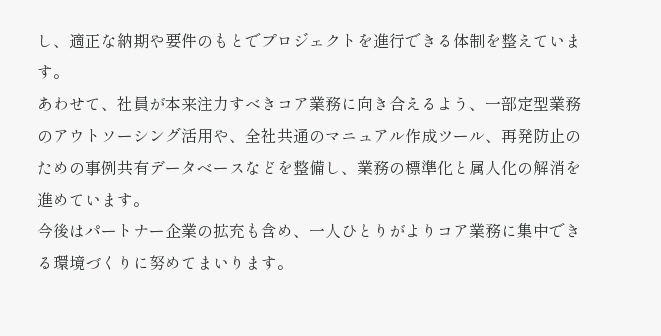し、適正な納期や要件のもとでプロジェクトを進行できる体制を整えています。
あわせて、社員が本来注力すべきコア業務に向き合えるよう、一部定型業務のアウトソーシング活用や、全社共通のマニュアル作成ツール、再発防止のための事例共有データベースなどを整備し、業務の標準化と属人化の解消を進めています。
今後はパートナー企業の拡充も含め、一人ひとりがよりコア業務に集中できる環境づくりに努めてまいります。